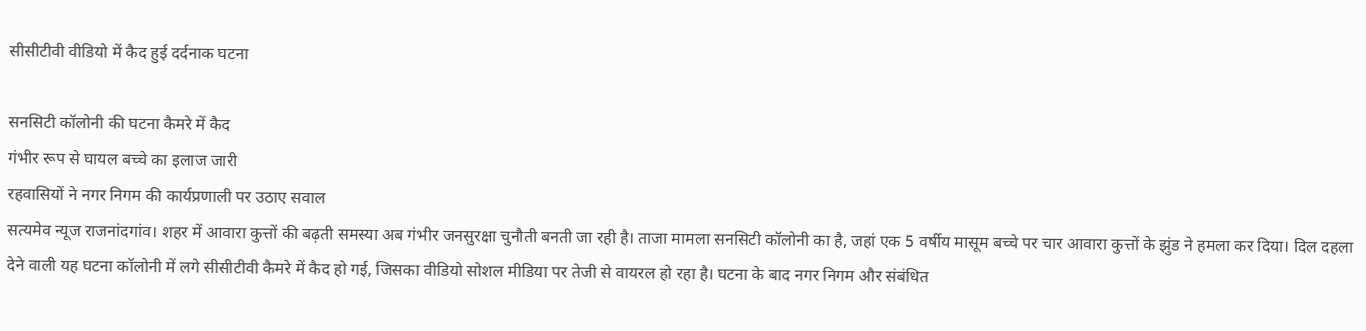सीसीटीवी वीडियो में कैद हुई दर्दनाक घटना

सनसिटी कॉलोनी की घटना कैमरे में कैद
गंभीर रूप से घायल बच्चे का इलाज जारी
रहवासियों ने नगर निगम की कार्यप्रणाली पर उठाए सवाल
सत्यमेव न्यूज राजनांदगांव। शहर में आवारा कुत्तों की बढ़ती समस्या अब गंभीर जनसुरक्षा चुनौती बनती जा रही है। ताजा मामला सनसिटी कॉलोनी का है, जहां एक 5 वर्षीय मासूम बच्चे पर चार आवारा कुत्तों के झुंड ने हमला कर दिया। दिल दहला देने वाली यह घटना कॉलोनी में लगे सीसीटीवी कैमरे में कैद हो गई, जिसका वीडियो सोशल मीडिया पर तेजी से वायरल हो रहा है। घटना के बाद नगर निगम और संबंधित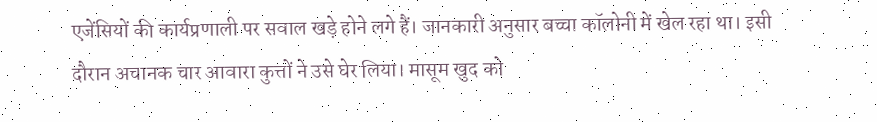एजेंसियों की कार्यप्रणाली पर सवाल खड़े होने लगे हैं। जानकारी अनुसार बच्चा कॉलोनी में खेल रहा था। इसी दौरान अचानक चार आवारा कुत्तों ने उसे घेर लिया। मासूम खुद को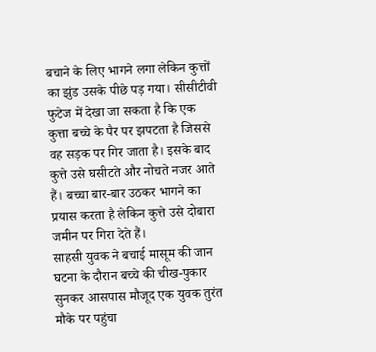बचाने के लिए भागने लगा लेकिन कुत्तों का झुंड उसके पीछे पड़ गया। सीसीटीवी फुटेज में देखा जा सकता है कि एक कुत्ता बच्चे के पैर पर झपटता है जिससे वह सड़क पर गिर जाता है। इसके बाद कुत्ते उसे घसीटते और नोचते नजर आते हैं। बच्चा बार-बार उठकर भागने का प्रयास करता है लेकिन कुत्ते उसे दोबारा जमीन पर गिरा देते हैं।
साहसी युवक ने बचाई मासूम की जान
घटना के दौरान बच्चे की चीख-पुकार सुनकर आसपास मौजूद एक युवक तुरंत मौके पर पहुंचा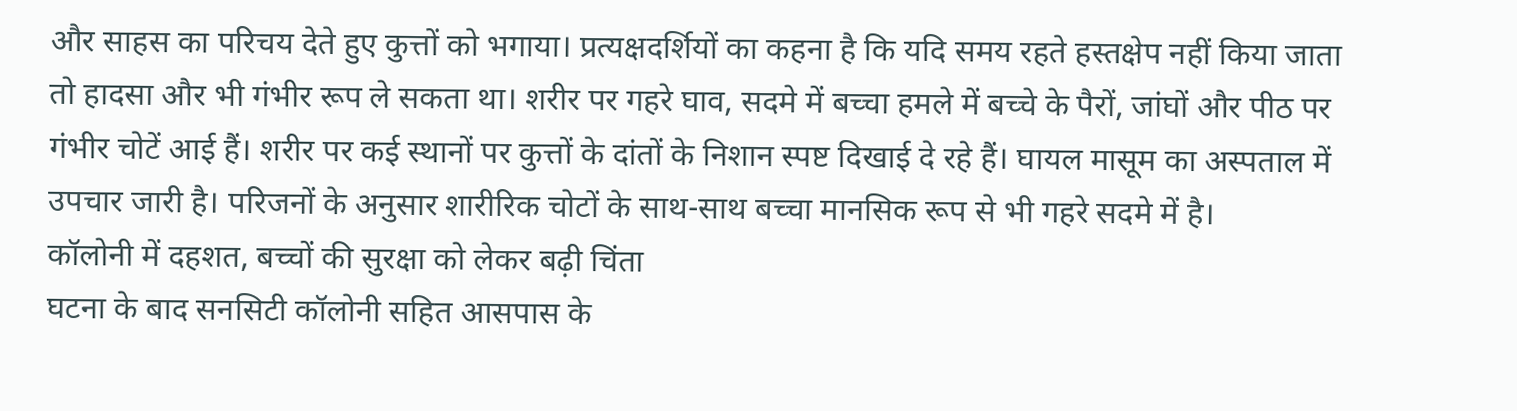और साहस का परिचय देते हुए कुत्तों को भगाया। प्रत्यक्षदर्शियों का कहना है कि यदि समय रहते हस्तक्षेप नहीं किया जाता तो हादसा और भी गंभीर रूप ले सकता था। शरीर पर गहरे घाव, सदमे में बच्चा हमले में बच्चे के पैरों, जांघों और पीठ पर गंभीर चोटें आई हैं। शरीर पर कई स्थानों पर कुत्तों के दांतों के निशान स्पष्ट दिखाई दे रहे हैं। घायल मासूम का अस्पताल में उपचार जारी है। परिजनों के अनुसार शारीरिक चोटों के साथ-साथ बच्चा मानसिक रूप से भी गहरे सदमे में है।
कॉलोनी में दहशत, बच्चों की सुरक्षा को लेकर बढ़ी चिंता
घटना के बाद सनसिटी कॉलोनी सहित आसपास के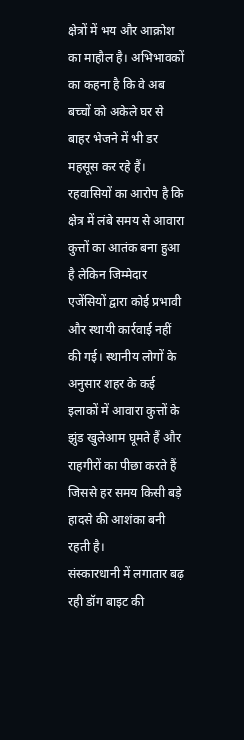क्षेत्रों में भय और आक्रोश का माहौल है। अभिभावकों का कहना है कि वे अब बच्चों को अकेले घर से बाहर भेजने में भी डर महसूस कर रहे हैं। रहवासियों का आरोप है कि क्षेत्र में लंबे समय से आवारा कुत्तों का आतंक बना हुआ है लेकिन जिम्मेदार एजेंसियों द्वारा कोई प्रभावी और स्थायी कार्रवाई नहीं की गई। स्थानीय लोगों के अनुसार शहर के कई इलाकों में आवारा कुत्तों के झुंड खुलेआम घूमते हैं और राहगीरों का पीछा करते हैं जिससे हर समय किसी बड़े हादसे की आशंका बनी रहती है।
संस्कारधानी में लगातार बढ़ रही डॉग बाइट की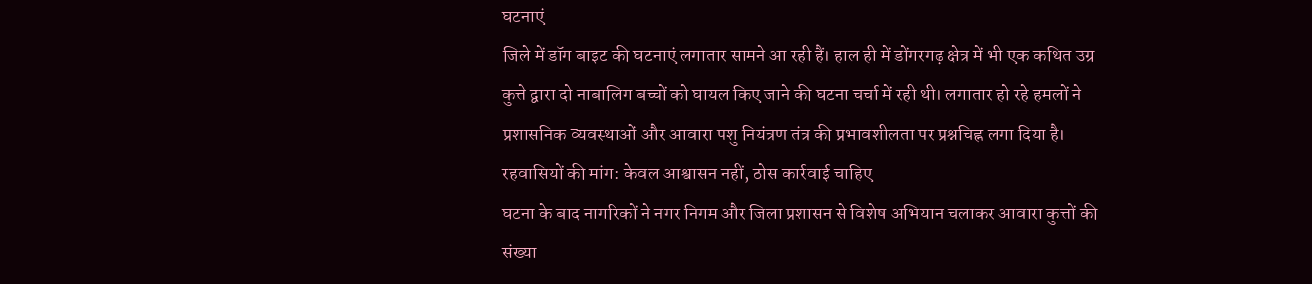घटनाएं
जिले में डॉग बाइट की घटनाएं लगातार सामने आ रही हैं। हाल ही में डोंगरगढ़ क्षेत्र में भी एक कथित उग्र कुत्ते द्वारा दो नाबालिग बच्चों को घायल किए जाने की घटना चर्चा में रही थी। लगातार हो रहे हमलों ने प्रशासनिक व्यवस्थाओं और आवारा पशु नियंत्रण तंत्र की प्रभावशीलता पर प्रश्नचिह्न लगा दिया है।
रहवासियों की मांग: केवल आश्वासन नहीं, ठोस कार्रवाई चाहिए
घटना के बाद नागरिकों ने नगर निगम और जिला प्रशासन से विशेष अभियान चलाकर आवारा कुत्तों की संख्या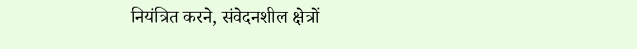नियंत्रित करने, संवेदनशील क्षेत्रों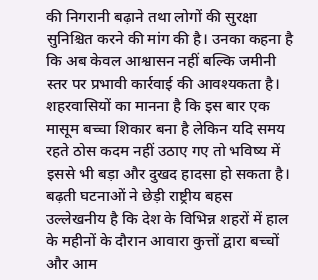की निगरानी बढ़ाने तथा लोगों की सुरक्षा सुनिश्चित करने की मांग की है। उनका कहना है कि अब केवल आश्वासन नहीं बल्कि जमीनी स्तर पर प्रभावी कार्रवाई की आवश्यकता है। शहरवासियों का मानना है कि इस बार एक मासूम बच्चा शिकार बना है लेकिन यदि समय रहते ठोस कदम नहीं उठाए गए तो भविष्य में इससे भी बड़ा और दुखद हादसा हो सकता है।
बढ़ती घटनाओं ने छेड़ी राष्ट्रीय बहस
उल्लेखनीय है कि देश के विभिन्न शहरों में हाल के महीनों के दौरान आवारा कुत्तों द्वारा बच्चों और आम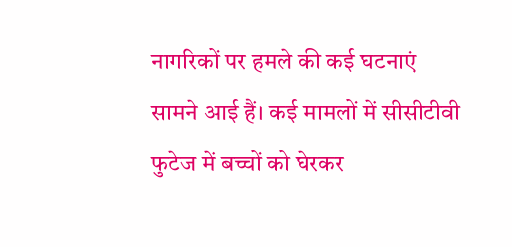नागरिकों पर हमले की कई घटनाएं सामने आई हैं। कई मामलों में सीसीटीवी फुटेज में बच्चों को घेरकर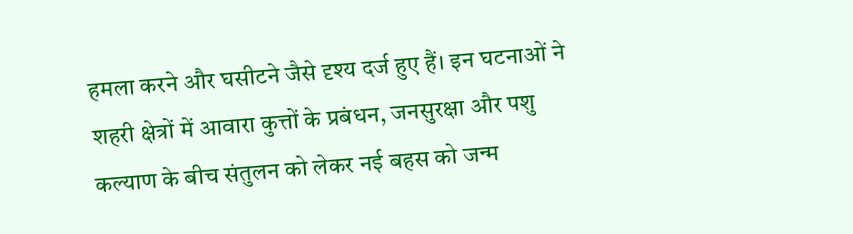हमला करने और घसीटने जैसे दृश्य दर्ज हुए हैं। इन घटनाओं ने शहरी क्षेत्रों में आवारा कुत्तों के प्रबंधन, जनसुरक्षा और पशु कल्याण के बीच संतुलन को लेकर नई बहस को जन्म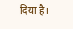दिया है।